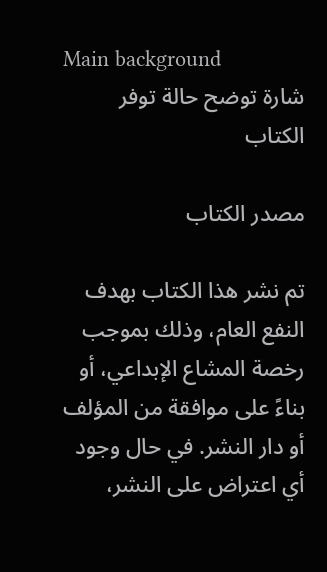Main background
شارة توضح حالة توفر الكتاب

مصدر الكتاب

تم نشر هذا الكتاب بهدف النفع العام، وذلك بموجب رخصة المشاع الإبداعي، أو بناءً على موافقة من المؤلف أو دار النشر. في حال وجود أي اعتراض على النشر،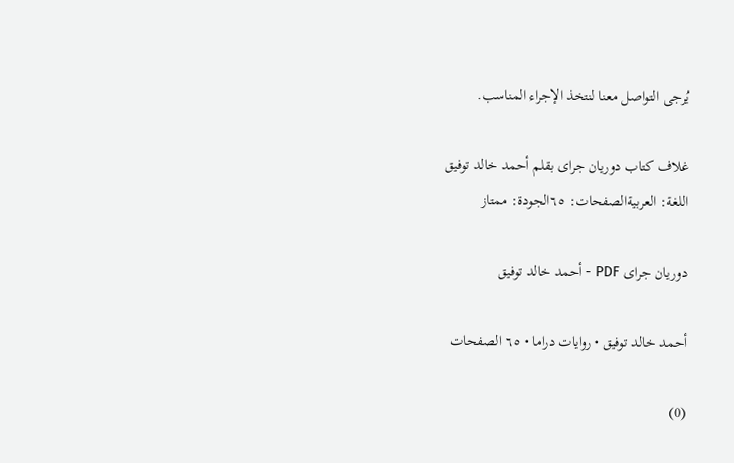يُرجى التواصل معنا لنتخذ الإجراء المناسب.

غلاف كتاب دوريان جراى بقلم أحمد خالد توفيق
اللغة: العربيةالصفحات: ٦٥الجودة: ممتاز

دوريان جراى PDF - أحمد خالد توفيق

أحمد خالد توفيق • روايات دراما • ٦٥ الصفحات

(0)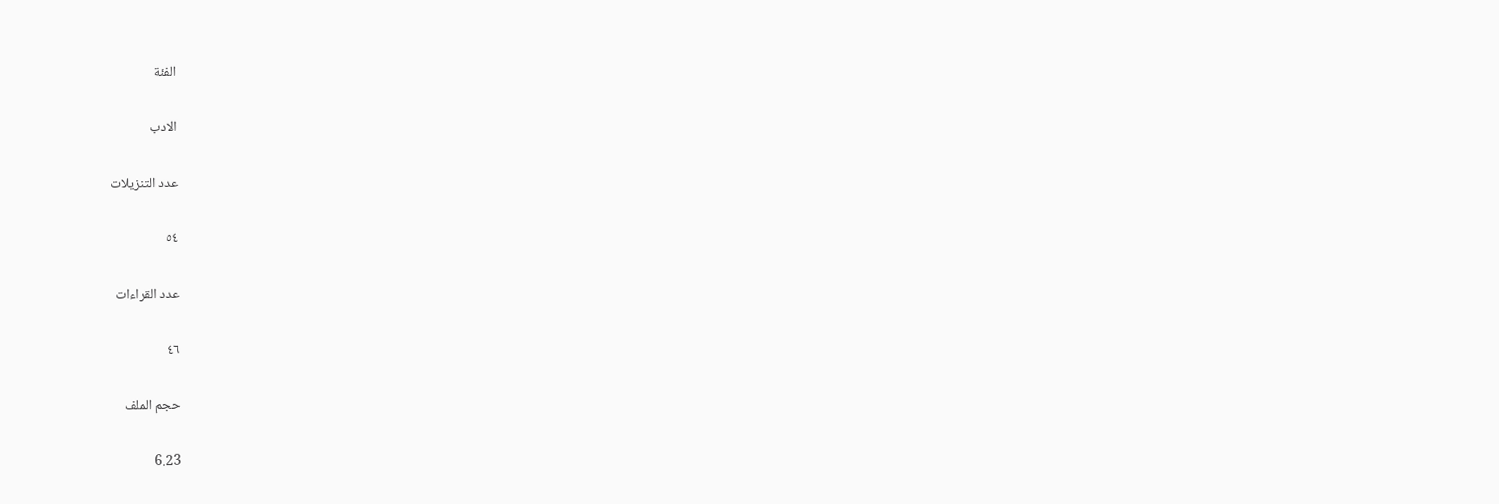الفئة

الادب

عدد التنزيلات

٥٤

عدد القراءات

٤٦

حجم الملف

6.23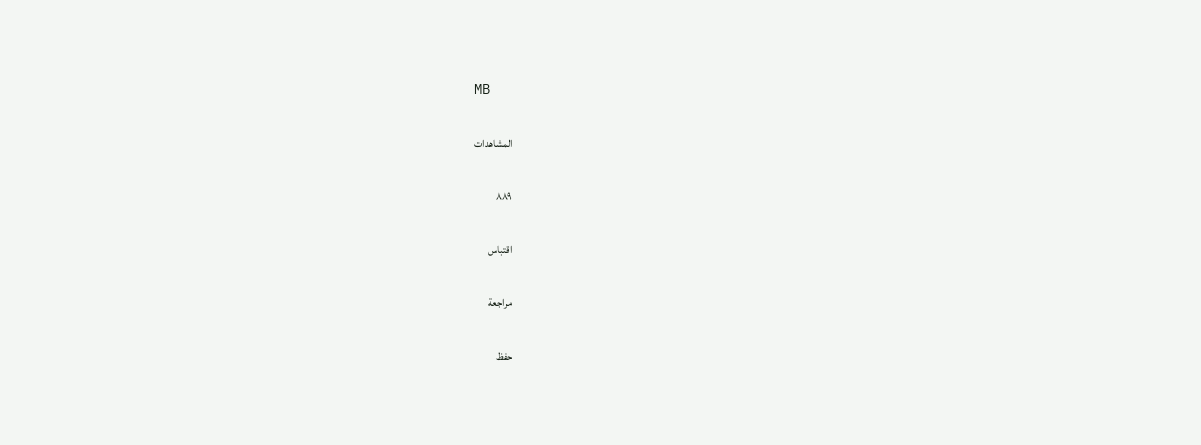MB

المشاهدات

٨٨٩

اقتباس

مراجعة

حفظ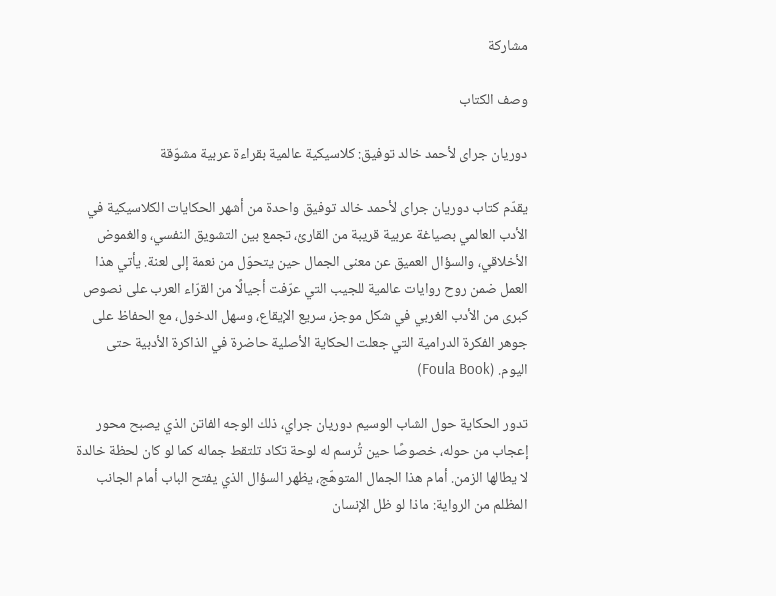مشاركة

وصف الكتاب

دوريان جراى لأحمد خالد توفيق: كلاسيكية عالمية بقراءة عربية مشوّقة

يقدّم كتاب دوريان جراى لأحمد خالد توفيق واحدة من أشهر الحكايات الكلاسيكية في الأدب العالمي بصياغة عربية قريبة من القارئ، تجمع بين التشويق النفسي، والغموض الأخلاقي، والسؤال العميق عن معنى الجمال حين يتحوّل من نعمة إلى لعنة. يأتي هذا العمل ضمن روح روايات عالمية للجيب التي عرّفت أجيالًا من القرّاء العرب على نصوص كبرى من الأدب الغربي في شكل موجز، سريع الإيقاع، وسهل الدخول، مع الحفاظ على جوهر الفكرة الدرامية التي جعلت الحكاية الأصلية حاضرة في الذاكرة الأدبية حتى اليوم. (Foula Book)

تدور الحكاية حول الشاب الوسيم دوريان جراي، ذلك الوجه الفاتن الذي يصبح محور إعجاب من حوله، خصوصًا حين تُرسم له لوحة تكاد تلتقط جماله كما لو كان لحظة خالدة لا يطالها الزمن. أمام هذا الجمال المتوهّج، يظهر السؤال الذي يفتح الباب أمام الجانب المظلم من الرواية: ماذا لو ظل الإنسان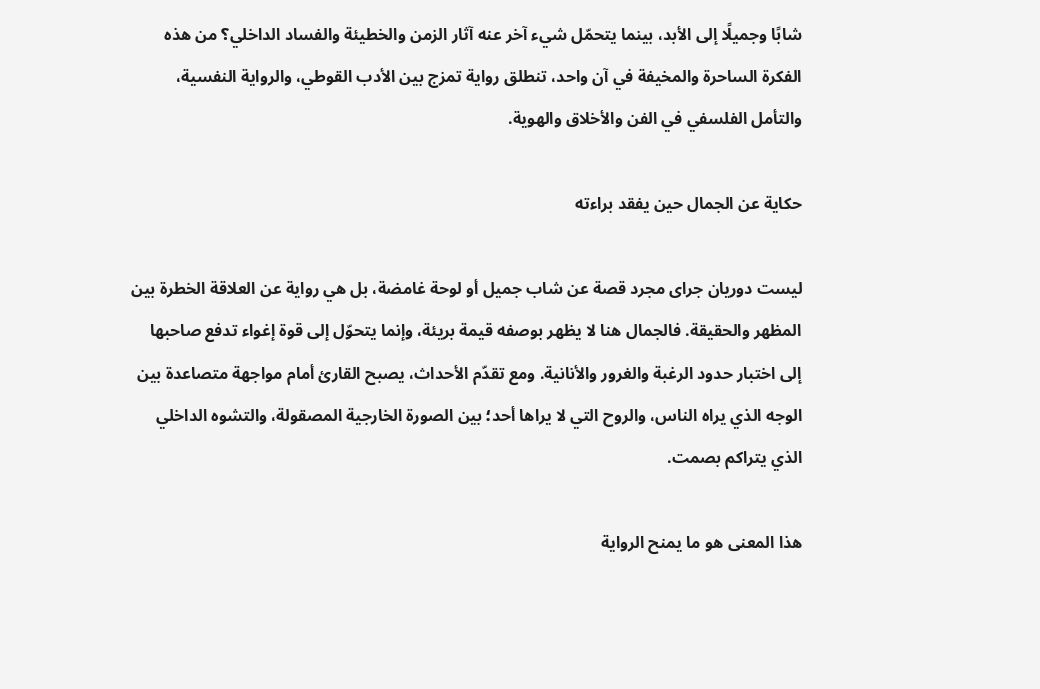شابًا وجميلًا إلى الأبد، بينما يتحمّل شيء آخر عنه آثار الزمن والخطيئة والفساد الداخلي؟ من هذه الفكرة الساحرة والمخيفة في آن واحد، تنطلق رواية تمزج بين الأدب القوطي، والرواية النفسية، والتأمل الفلسفي في الفن والأخلاق والهوية.

حكاية عن الجمال حين يفقد براءته

ليست دوريان جراى مجرد قصة عن شاب جميل أو لوحة غامضة، بل هي رواية عن العلاقة الخطرة بين المظهر والحقيقة. فالجمال هنا لا يظهر بوصفه قيمة بريئة، وإنما يتحوّل إلى قوة إغواء تدفع صاحبها إلى اختبار حدود الرغبة والغرور والأنانية. ومع تقدّم الأحداث، يصبح القارئ أمام مواجهة متصاعدة بين الوجه الذي يراه الناس، والروح التي لا يراها أحد؛ بين الصورة الخارجية المصقولة، والتشوه الداخلي الذي يتراكم بصمت.

هذا المعنى هو ما يمنح الرواية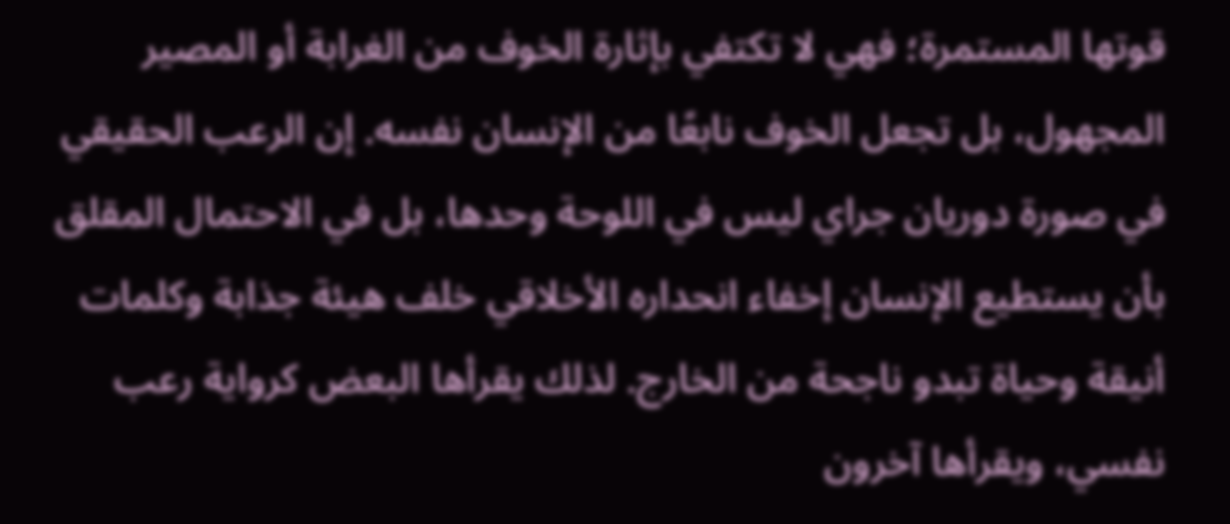قوتها المستمرة؛ فهي لا تكتفي بإثارة الخوف من الغرابة أو المصير المجهول، بل تجعل الخوف نابعًا من الإنسان نفسه. إن الرعب الحقيقي في صورة دوريان جراي ليس في اللوحة وحدها، بل في الاحتمال المقلق بأن يستطيع الإنسان إخفاء انحداره الأخلاقي خلف هيئة جذابة وكلمات أنيقة وحياة تبدو ناجحة من الخارج. لذلك يقرأها البعض كرواية رعب نفسي، ويقرأها آخرون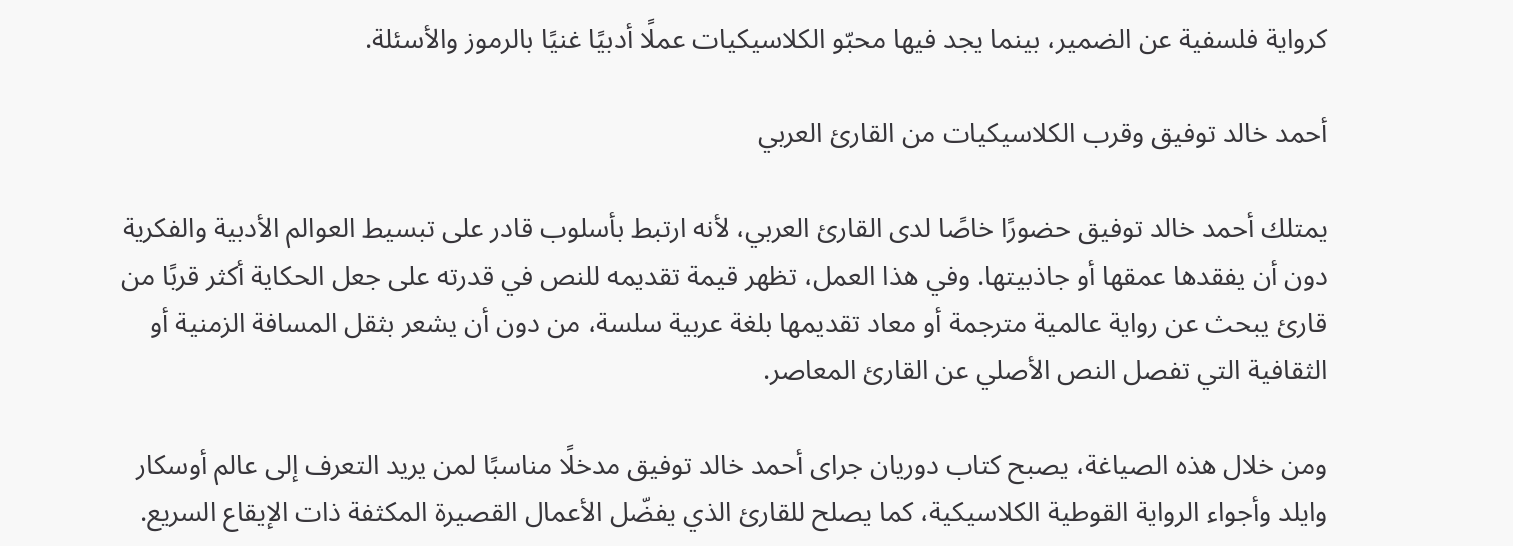كرواية فلسفية عن الضمير، بينما يجد فيها محبّو الكلاسيكيات عملًا أدبيًا غنيًا بالرموز والأسئلة.

أحمد خالد توفيق وقرب الكلاسيكيات من القارئ العربي

يمتلك أحمد خالد توفيق حضورًا خاصًا لدى القارئ العربي، لأنه ارتبط بأسلوب قادر على تبسيط العوالم الأدبية والفكرية دون أن يفقدها عمقها أو جاذبيتها. وفي هذا العمل، تظهر قيمة تقديمه للنص في قدرته على جعل الحكاية أكثر قربًا من قارئ يبحث عن رواية عالمية مترجمة أو معاد تقديمها بلغة عربية سلسة، من دون أن يشعر بثقل المسافة الزمنية أو الثقافية التي تفصل النص الأصلي عن القارئ المعاصر.

ومن خلال هذه الصياغة، يصبح كتاب دوريان جراى أحمد خالد توفيق مدخلًا مناسبًا لمن يريد التعرف إلى عالم أوسكار وايلد وأجواء الرواية القوطية الكلاسيكية، كما يصلح للقارئ الذي يفضّل الأعمال القصيرة المكثفة ذات الإيقاع السريع.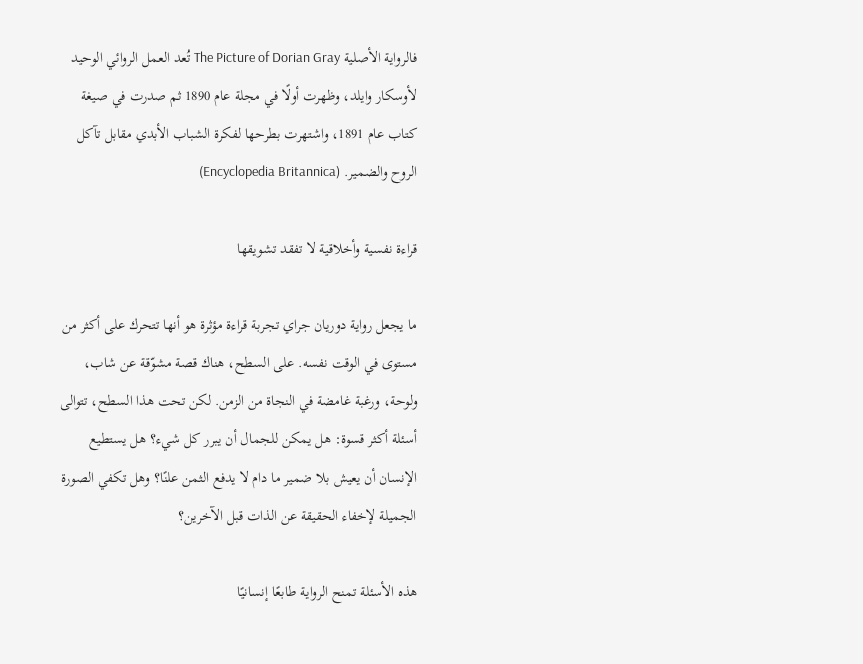فالرواية الأصلية The Picture of Dorian Gray تُعد العمل الروائي الوحيد لأوسكار وايلد، وظهرت أولًا في مجلة عام 1890 ثم صدرت في صيغة كتاب عام 1891، واشتهرت بطرحها لفكرة الشباب الأبدي مقابل تآكل الروح والضمير. (Encyclopedia Britannica)

قراءة نفسية وأخلاقية لا تفقد تشويقها

ما يجعل رواية دوريان جراي تجربة قراءة مؤثرة هو أنها تتحرك على أكثر من مستوى في الوقت نفسه. على السطح، هناك قصة مشوّقة عن شاب، ولوحة، ورغبة غامضة في النجاة من الزمن. لكن تحت هذا السطح، تتوالى أسئلة أكثر قسوة: هل يمكن للجمال أن يبرر كل شيء؟ هل يستطيع الإنسان أن يعيش بلا ضمير ما دام لا يدفع الثمن علنًا؟ وهل تكفي الصورة الجميلة لإخفاء الحقيقة عن الذات قبل الآخرين؟

هذه الأسئلة تمنح الرواية طابعًا إنسانيًا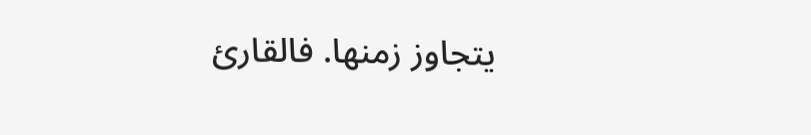يتجاوز زمنها. فالقارئ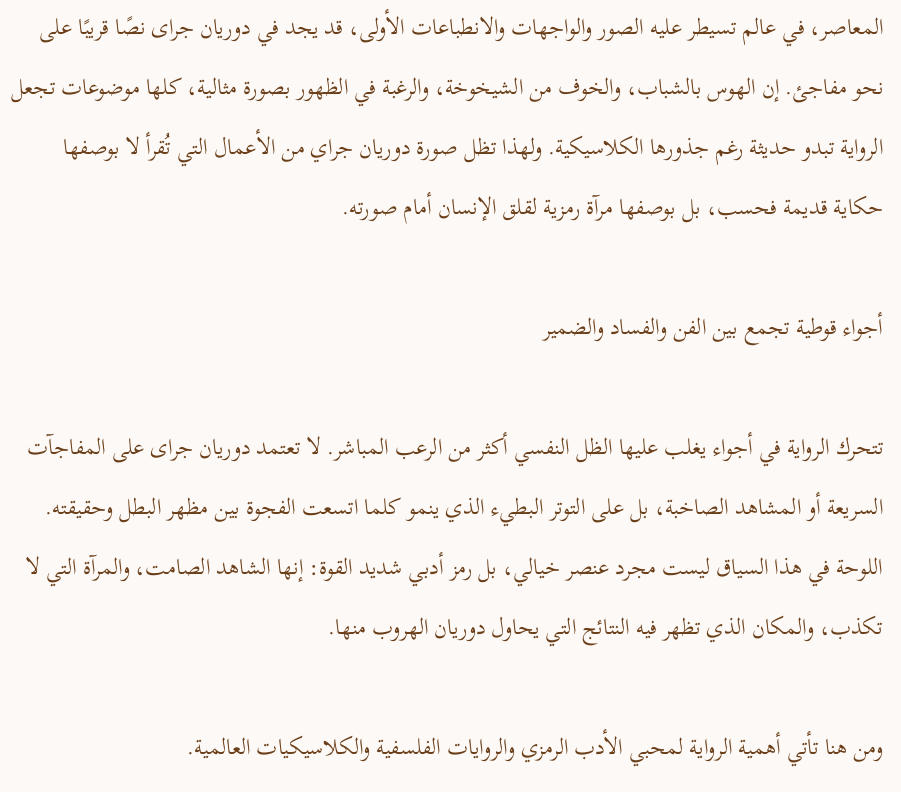المعاصر، في عالم تسيطر عليه الصور والواجهات والانطباعات الأولى، قد يجد في دوريان جراى نصًا قريبًا على نحو مفاجئ. إن الهوس بالشباب، والخوف من الشيخوخة، والرغبة في الظهور بصورة مثالية، كلها موضوعات تجعل الرواية تبدو حديثة رغم جذورها الكلاسيكية. ولهذا تظل صورة دوريان جراي من الأعمال التي تُقرأ لا بوصفها حكاية قديمة فحسب، بل بوصفها مرآة رمزية لقلق الإنسان أمام صورته.

أجواء قوطية تجمع بين الفن والفساد والضمير

تتحرك الرواية في أجواء يغلب عليها الظل النفسي أكثر من الرعب المباشر. لا تعتمد دوريان جراى على المفاجآت السريعة أو المشاهد الصاخبة، بل على التوتر البطيء الذي ينمو كلما اتسعت الفجوة بين مظهر البطل وحقيقته. اللوحة في هذا السياق ليست مجرد عنصر خيالي، بل رمز أدبي شديد القوة: إنها الشاهد الصامت، والمرآة التي لا تكذب، والمكان الذي تظهر فيه النتائج التي يحاول دوريان الهروب منها.

ومن هنا تأتي أهمية الرواية لمحبي الأدب الرمزي والروايات الفلسفية والكلاسيكيات العالمية.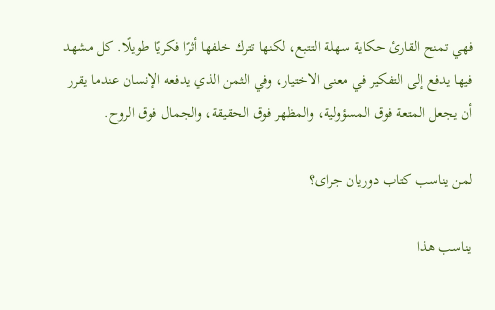فهي تمنح القارئ حكاية سهلة التتبع، لكنها تترك خلفها أثرًا فكريًا طويلًا. كل مشهد فيها يدفع إلى التفكير في معنى الاختيار، وفي الثمن الذي يدفعه الإنسان عندما يقرر أن يجعل المتعة فوق المسؤولية، والمظهر فوق الحقيقة، والجمال فوق الروح.

لمن يناسب كتاب دوريان جراى؟

يناسب هذا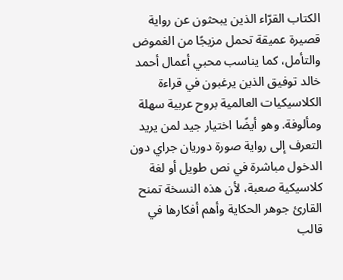الكتاب القرّاء الذين يبحثون عن رواية قصيرة عميقة تحمل مزيجًا من الغموض والتأمل، كما يناسب محبي أعمال أحمد خالد توفيق الذين يرغبون في قراءة الكلاسيكيات العالمية بروح عربية سهلة ومألوفة. وهو أيضًا اختيار جيد لمن يريد التعرف إلى رواية صورة دوريان جراي دون الدخول مباشرة في نص طويل أو لغة كلاسيكية صعبة، لأن هذه النسخة تمنح القارئ جوهر الحكاية وأهم أفكارها في قالب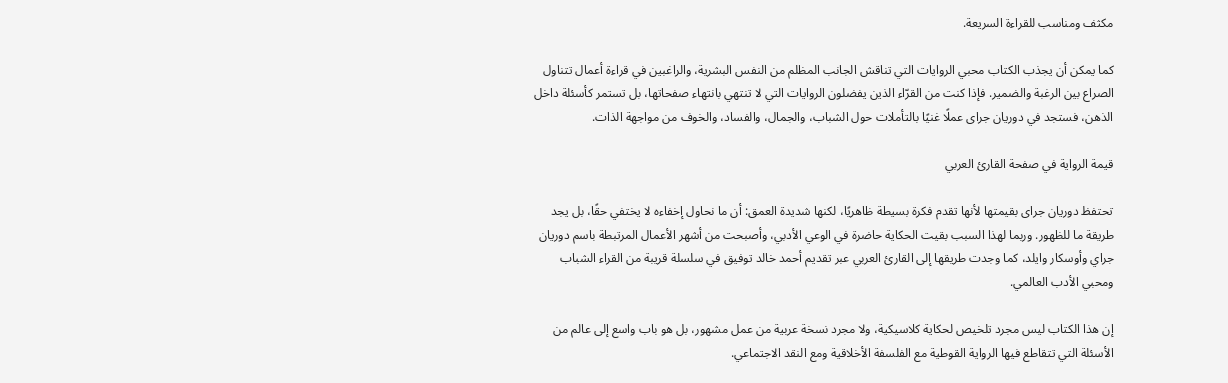مكثف ومناسب للقراءة السريعة.

كما يمكن أن يجذب الكتاب محبي الروايات التي تناقش الجانب المظلم من النفس البشرية، والراغبين في قراءة أعمال تتناول الصراع بين الرغبة والضمير. فإذا كنت من القرّاء الذين يفضلون الروايات التي لا تنتهي بانتهاء صفحاتها، بل تستمر كأسئلة داخل الذهن، فستجد في دوريان جراى عملًا غنيًا بالتأملات حول الشباب، والجمال، والفساد، والخوف من مواجهة الذات.

قيمة الرواية في صفحة القارئ العربي

تحتفظ دوريان جراى بقيمتها لأنها تقدم فكرة بسيطة ظاهريًا، لكنها شديدة العمق: أن ما نحاول إخفاءه لا يختفي حقًا، بل يجد طريقة ما للظهور. وربما لهذا السبب بقيت الحكاية حاضرة في الوعي الأدبي، وأصبحت من أشهر الأعمال المرتبطة باسم دوريان جراي وأوسكار وايلد، كما وجدت طريقها إلى القارئ العربي عبر تقديم أحمد خالد توفيق في سلسلة قريبة من القراء الشباب ومحبي الأدب العالمي.

إن هذا الكتاب ليس مجرد تلخيص لحكاية كلاسيكية، ولا مجرد نسخة عربية من عمل مشهور، بل هو باب واسع إلى عالم من الأسئلة التي تتقاطع فيها الرواية القوطية مع الفلسفة الأخلاقية ومع النقد الاجتماعي.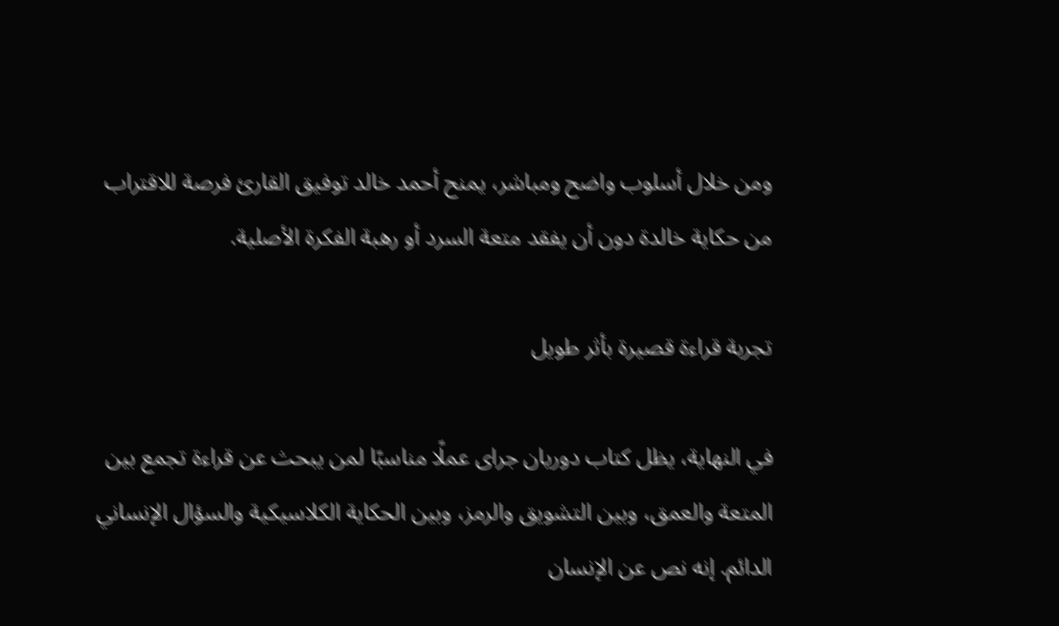ومن خلال أسلوب واضح ومباشر، يمنح أحمد خالد توفيق القارئ فرصة للاقتراب من حكاية خالدة دون أن يفقد متعة السرد أو رهبة الفكرة الأصلية.

تجربة قراءة قصيرة بأثر طويل

في النهاية، يظل كتاب دوريان جراى عملًا مناسبًا لمن يبحث عن قراءة تجمع بين المتعة والعمق، وبين التشويق والرمز، وبين الحكاية الكلاسيكية والسؤال الإنساني الدائم. إنه نص عن الإنسان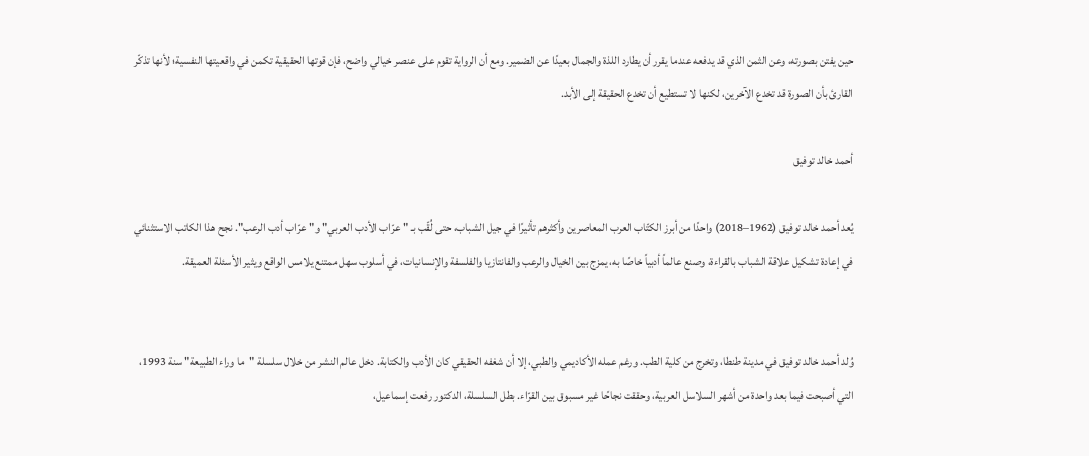حين يفتن بصورته، وعن الثمن الذي قد يدفعه عندما يقرر أن يطارد اللذة والجمال بعيدًا عن الضمير. ومع أن الرواية تقوم على عنصر خيالي واضح، فإن قوتها الحقيقية تكمن في واقعيتها النفسية؛ لأنها تذكّر القارئ بأن الصورة قد تخدع الآخرين، لكنها لا تستطيع أن تخدع الحقيقة إلى الأبد.

أحمد خالد توفيق

يُعد أحمد خالد توفيق (1962–2018) واحدًا من أبرز الكتّاب العرب المعاصرين وأكثرهم تأثيرًا في جيل الشباب، حتى لُقّب بـ "عرّاب الأدب العربي" و"عرّاب أدب الرعب". نجح هذا الكاتب الاستثنائي في إعادة تشكيل علاقة الشباب بالقراءة، وصنع عالماً أدبياً خاصًا به، يمزج بين الخيال والرعب والفانتازيا والفلسفة والإنسانيات، في أسلوب سهل ممتنع يلامس الواقع ويثير الأسئلة العميقة.


وُلد أحمد خالد توفيق في مدينة طنطا، وتخرج من كلية الطب. ورغم عمله الأكاديمي والطبي، إلا أن شغفه الحقيقي كان الأدب والكتابة. دخل عالم النشر من خلال سلسلة "ما وراء الطبيعة" سنة 1993، التي أصبحت فيما بعد واحدة من أشهر السلاسل العربية، وحققت نجاحًا غير مسبوق بين القرّاء. بطل السلسلة، الدكتور رفعت إسماعيل،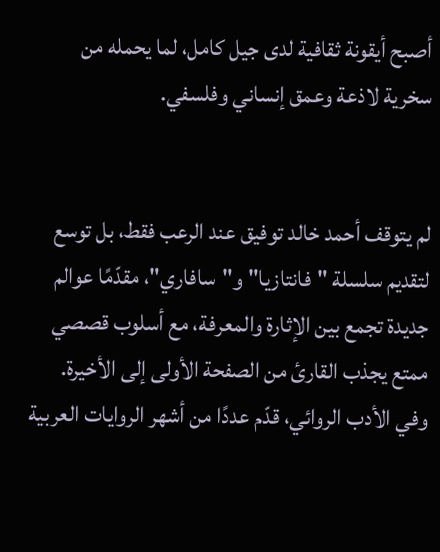أصبح أيقونة ثقافية لدى جيل كامل، لما يحمله من سخرية لاذعة وعمق إنساني وفلسفي.


لم يتوقف أحمد خالد توفيق عند الرعب فقط، بل توسع لتقديم سلسلة "فانتازيا" و"سافاري"، مقدّمًا عوالم جديدة تجمع بين الإثارة والمعرفة، مع أسلوب قصصي ممتع يجذب القارئ من الصفحة الأولى إلى الأخيرة. وفي الأدب الروائي، قدّم عددًا من أشهر الروايات العربية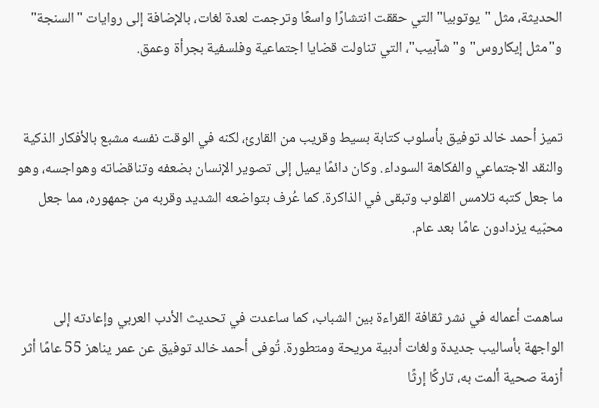الحديثة، مثل "يوتوبيا" التي حققت انتشارًا واسعًا وترجمت لعدة لغات، بالإضافة إلى روايات "السنجة" و"مثل إيكاروس" و"شآبيب"، التي تناولت قضايا اجتماعية وفلسفية بجرأة وعمق.


تميز أحمد خالد توفيق بأسلوب كتابة بسيط وقريب من القارئ، لكنه في الوقت نفسه مشبع بالأفكار الذكية والنقد الاجتماعي والفكاهة السوداء. وكان دائمًا يميل إلى تصوير الإنسان بضعفه وتناقضاته وهواجسه، وهو ما جعل كتبه تلامس القلوب وتبقى في الذاكرة. كما عُرف بتواضعه الشديد وقربه من جمهوره، مما جعل محبّيه يزدادون عامًا بعد عام.


ساهمت أعماله في نشر ثقافة القراءة بين الشباب، كما ساعدت في تحديث الأدب العربي وإعادته إلى الواجهة بأساليب جديدة ولغات أدبية مريحة ومتطورة. تُوفى أحمد خالد توفيق عن عمر يناهز 55 عامًا أثر أزمة صحية ألمت به، تاركًا إرثًا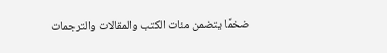ضخمًا يتضمن مئات الكتب والمقالات والترجمات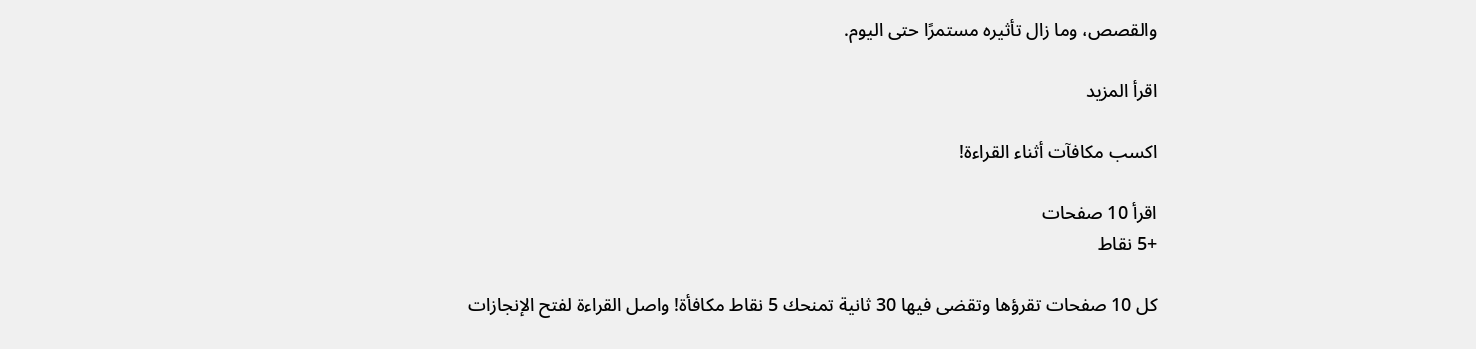والقصص، وما زال تأثيره مستمرًا حتى اليوم.

اقرأ المزيد

اكسب مكافآت أثناء القراءة!

اقرأ 10 صفحات
+5 نقاط

كل 10 صفحات تقرؤها وتقضى فيها 30 ثانية تمنحك 5 نقاط مكافأة! واصل القراءة لفتح الإنجازات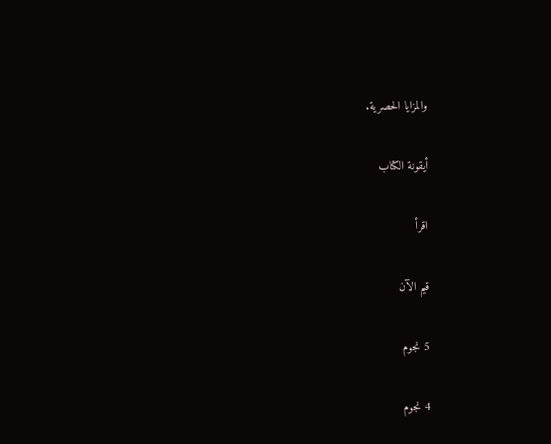والمزايا الحصرية.

أيقونة الكتاب

اقرأ

قيم الآن

5 نجوم

4 نجوم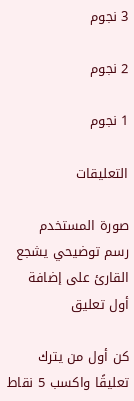3 نجوم

2 نجوم

1 نجوم

التعليقات

صورة المستخدم
رسم توضيحي يشجع القارئ على إضافة أول تعليق

كن أول من يترك تعليقًا واكسب 5 نقاط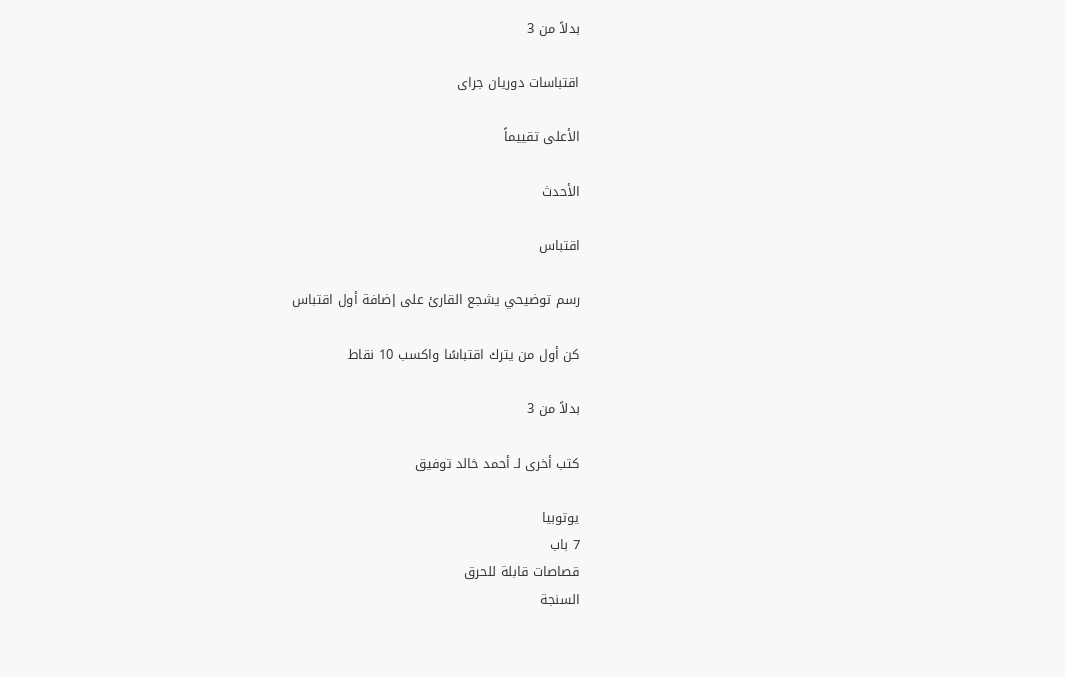بدلاً من 3

اقتباسات دوريان جراى

الأعلى تقييماً

الأحدث

اقتباس

رسم توضيحي يشجع القارئ على إضافة أول اقتباس

كن أول من يترك اقتباسًا واكسب 10 نقاط

بدلاً من 3

كتب أخرى لـ أحمد خالد توفيق

يوتوبيا
7 باب
قصاصات قابلة للحرق
السنجة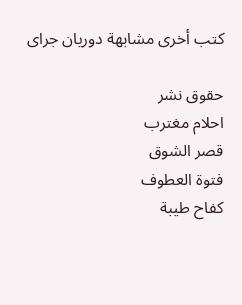كتب أخرى مشابهة دوريان جراى

حقوق نشر
احلام مغترب
قصر الشوق
فتوة العطوف
كفاح طيبة